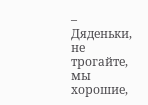– Дяденьки, не трогайте, мы хорошие,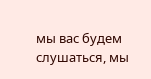мы вас будем слушаться, мы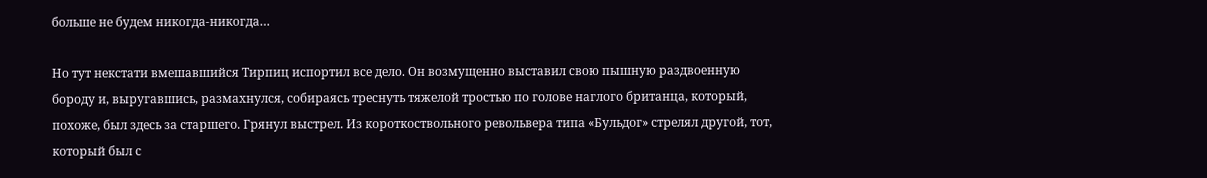больше не будем никогда-никогда…

Но тут некстати вмешавшийся Тирпиц испортил все дело. Он возмущенно выставил свою пышную раздвоенную бороду и, выругавшись, размахнулся, собираясь треснуть тяжелой тростью по голове наглого британца, который, похоже, был здесь за старшего. Грянул выстрел. Из короткоствольного револьвера типа «Бульдог» стрелял другой, тот, который был с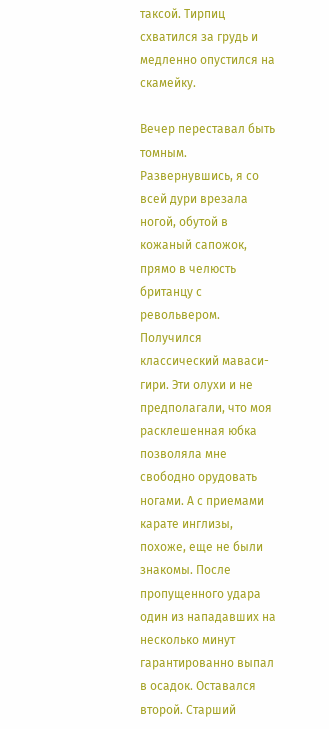таксой. Тирпиц схватился за грудь и медленно опустился на скамейку.

Вечер переставал быть томным. Развернувшись, я со всей дури врезала ногой, обутой в кожаный сапожок, прямо в челюсть британцу с револьвером. Получился классический маваси-гири. Эти олухи и не предполагали, что моя расклешенная юбка позволяла мне свободно орудовать ногами. А с приемами карате инглизы, похоже, еще не были знакомы. После пропущенного удара один из нападавших на несколько минут гарантированно выпал в осадок. Оставался второй. Старший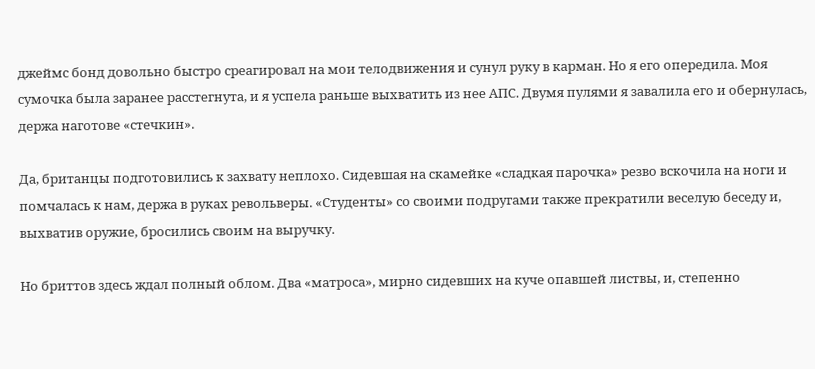джеймс бонд довольно быстро среагировал на мои телодвижения и сунул руку в карман. Но я его опередила. Моя сумочка была заранее расстегнута, и я успела раньше выхватить из нее АПС. Двумя пулями я завалила его и обернулась, держа наготове «стечкин».

Да, британцы подготовились к захвату неплохо. Сидевшая на скамейке «сладкая парочка» резво вскочила на ноги и помчалась к нам, держа в руках револьверы. «Студенты» со своими подругами также прекратили веселую беседу и, выхватив оружие, бросились своим на выручку.

Но бриттов здесь ждал полный облом. Два «матроса», мирно сидевших на куче опавшей листвы, и, степенно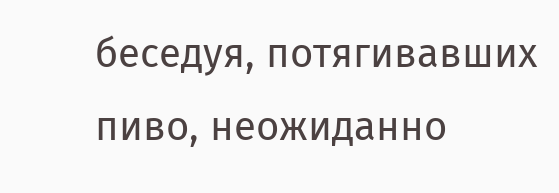беседуя, потягивавших пиво, неожиданно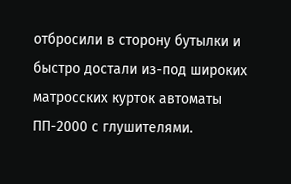отбросили в сторону бутылки и быстро достали из-под широких матросских курток автоматы ПП-2000 с глушителями.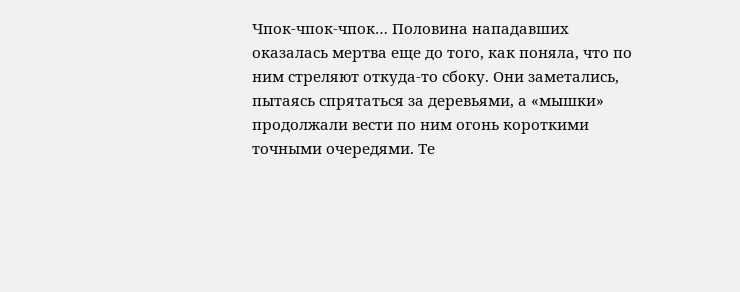Чпок-чпок-чпок… Половина нападавших оказалась мертва еще до того, как поняла, что по ним стреляют откуда-то сбоку. Они заметались, пытаясь спрятаться за деревьями, а «мышки» продолжали вести по ним огонь короткими точными очередями. Те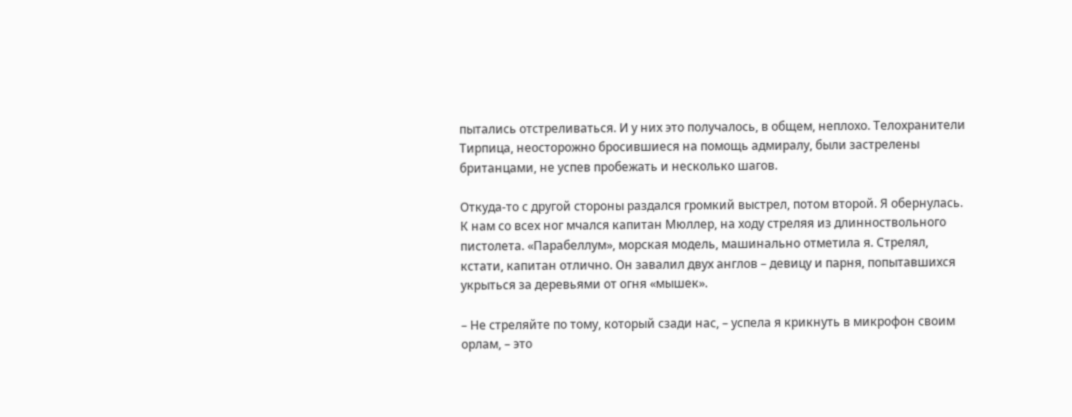пытались отстреливаться. И у них это получалось, в общем, неплохо. Телохранители Тирпица, неосторожно бросившиеся на помощь адмиралу, были застрелены британцами, не успев пробежать и несколько шагов.

Откуда-то с другой стороны раздался громкий выстрел, потом второй. Я обернулась. К нам со всех ног мчался капитан Мюллер, на ходу стреляя из длинноствольного пистолета. «Парабеллум», морская модель, машинально отметила я. Стрелял, кстати, капитан отлично. Он завалил двух англов – девицу и парня, попытавшихся укрыться за деревьями от огня «мышек».

– Не стреляйте по тому, который сзади нас, – успела я крикнуть в микрофон своим орлам, – это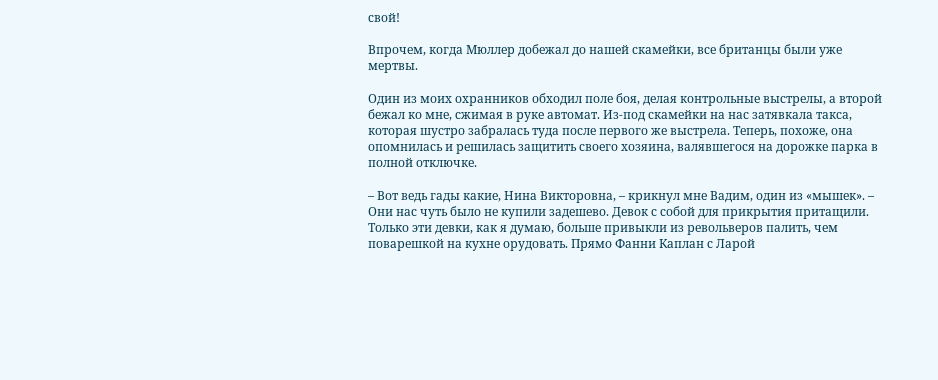свой!

Впрочем, когда Мюллер добежал до нашей скамейки, все британцы были уже мертвы.

Один из моих охранников обходил поле боя, делая контрольные выстрелы, а второй бежал ко мне, сжимая в руке автомат. Из-под скамейки на нас затявкала такса, которая шустро забралась туда после первого же выстрела. Теперь, похоже, она опомнилась и решилась защитить своего хозяина, валявшегося на дорожке парка в полной отключке.

– Вот ведь гады какие, Нина Викторовна, – крикнул мне Вадим, один из «мышек». – Они нас чуть было не купили задешево. Девок с собой для прикрытия притащили. Только эти девки, как я думаю, больше привыкли из револьверов палить, чем поварешкой на кухне орудовать. Прямо Фанни Каплан с Ларой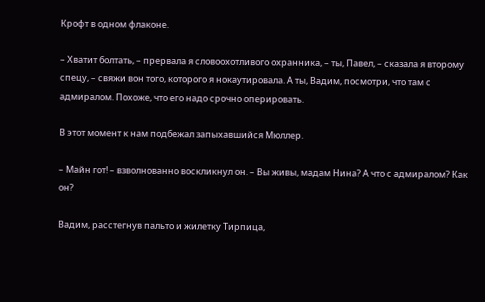Крофт в одном флаконе.

– Хватит болтать, – прервала я словоохотливого охранника, – ты, Павел, – сказала я второму спецу, – свяжи вон того, которого я нокаутировала. А ты, Вадим, посмотри, что там с адмиралом. Похоже, что его надо срочно оперировать.

В этот момент к нам подбежал запыхавшийся Мюллер.

– Майн гот! – взволнованно воскликнул он. – Вы живы, мадам Нина? А что с адмиралом? Как он?

Вадим, расстегнув пальто и жилетку Тирпица,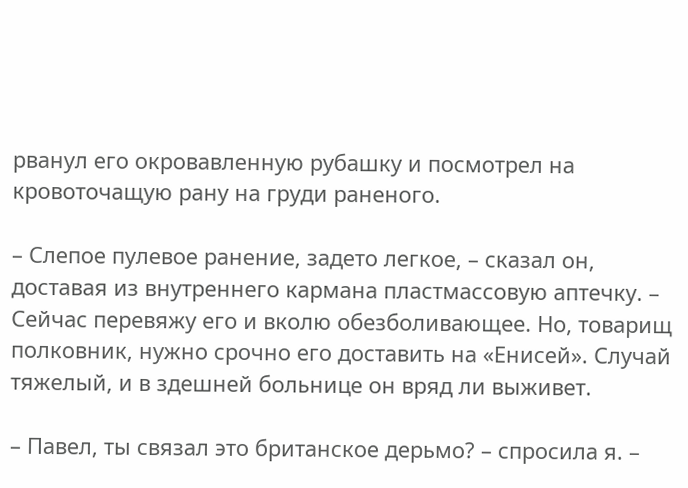рванул его окровавленную рубашку и посмотрел на кровоточащую рану на груди раненого.

– Слепое пулевое ранение, задето легкое, – сказал он, доставая из внутреннего кармана пластмассовую аптечку. – Сейчас перевяжу его и вколю обезболивающее. Но, товарищ полковник, нужно срочно его доставить на «Енисей». Случай тяжелый, и в здешней больнице он вряд ли выживет.

– Павел, ты связал это британское дерьмо? – спросила я. –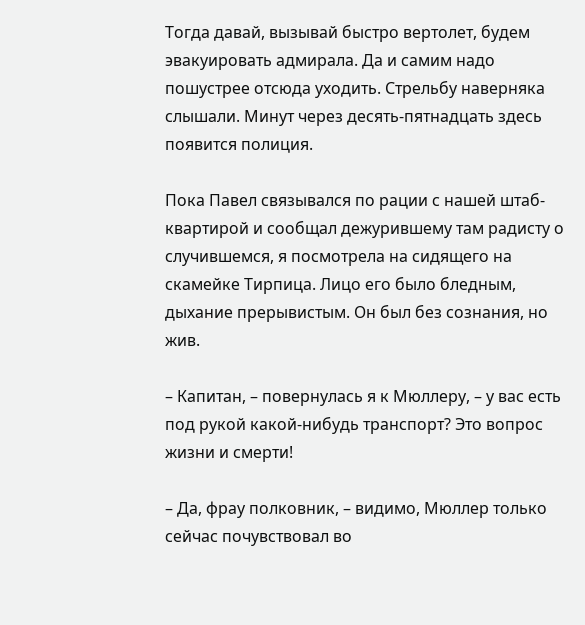Тогда давай, вызывай быстро вертолет, будем эвакуировать адмирала. Да и самим надо пошустрее отсюда уходить. Стрельбу наверняка слышали. Минут через десять-пятнадцать здесь появится полиция.

Пока Павел связывался по рации с нашей штаб-квартирой и сообщал дежурившему там радисту о случившемся, я посмотрела на сидящего на скамейке Тирпица. Лицо его было бледным, дыхание прерывистым. Он был без сознания, но жив.

– Капитан, – повернулась я к Мюллеру, – у вас есть под рукой какой-нибудь транспорт? Это вопрос жизни и смерти!

– Да, фрау полковник, – видимо, Мюллер только сейчас почувствовал во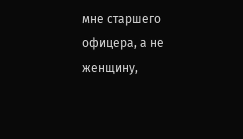мне старшего офицера, а не женщину,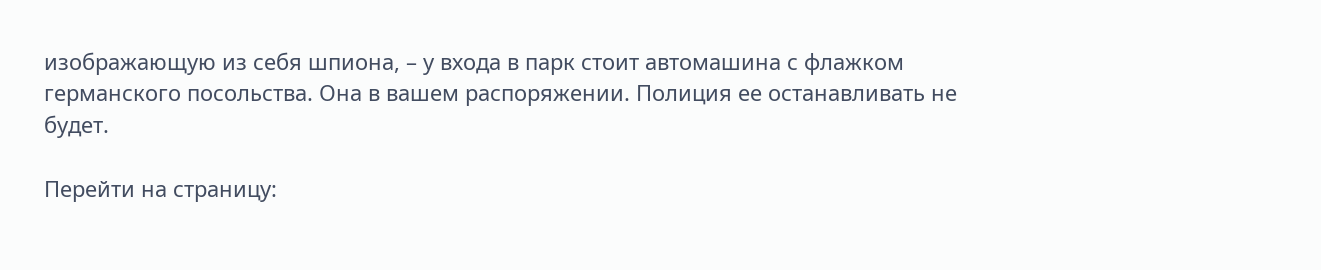изображающую из себя шпиона, – у входа в парк стоит автомашина с флажком германского посольства. Она в вашем распоряжении. Полиция ее останавливать не будет.

Перейти на страницу: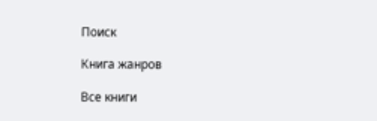Поиск

Книга жанров

Все книги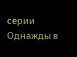серии Однажды в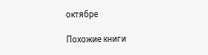октябре

Похожие книги